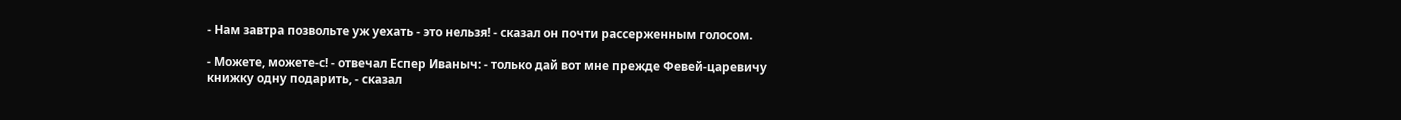- Нам завтра позвольте уж уехать - это нельзя! - сказал он почти рассерженным голосом.

- Можете, можете-с! - отвечал Еспер Иваныч: - только дай вот мне прежде Февей-царевичу книжку одну подарить, - сказал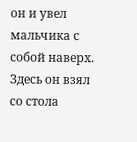он и увел мальчика с собой наверх. Здесь он взял со стола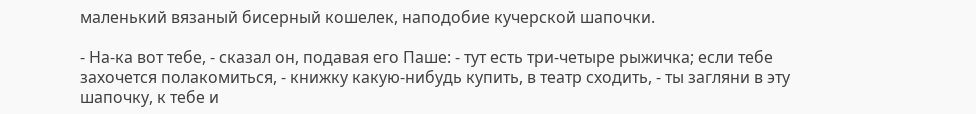маленький вязаный бисерный кошелек, наподобие кучерской шапочки.

- На-ка вот тебе, - сказал он, подавая его Паше: - тут есть три-четыре рыжичка; если тебе захочется полакомиться, - книжку какую-нибудь купить, в театр сходить, - ты загляни в эту шапочку, к тебе и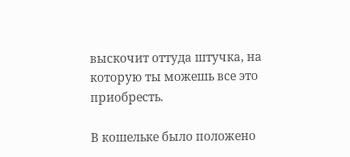выскочит оттуда штучка, на которую ты можешь все это приобресть.

В кошельке было положено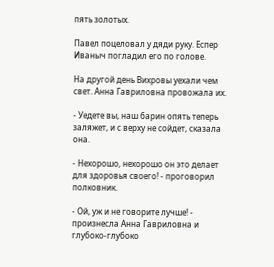пять золотых.

Павел поцеловал у дяди руку. Еспер Иваныч погладил его по голове.

На другой день Вихровы уехали чем свет. Анна Гавриловна провожала их.

- Уедете вы, наш барин опять теперь заляжет, и с верху не сойдет, сказала она.

- Нехорошо, нехорошо он это делает для здоровья своего! - проговорил полковник.

- Ой, уж и не говорите лучше! - произнесла Анна Гавриловна и глубоко-глубоко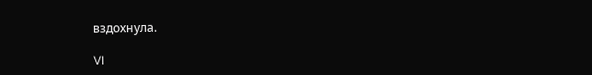вздохнула.

VI